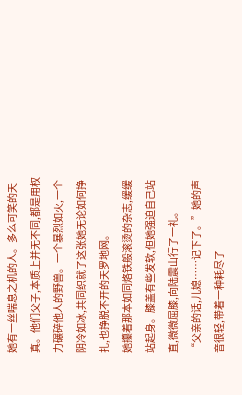她有一丝喘息之机的人。多么可笑的天真。他们父子,本质上并无不同,都是用权力碾碎他人的野兽。一个暴烈如火,一个阴冷如冰,共同织就了这张她无论如何挣扎,也挣脱不开的天罗地网。
她攥着那本如同烙铁般滚烫的杂志,缓缓站起身。膝盖有些发软,但她强迫自己站直,微微屈膝,向陆震山行了一礼。
“父亲的话,儿媳……记下了。”她的声音很轻,带着一种耗尽了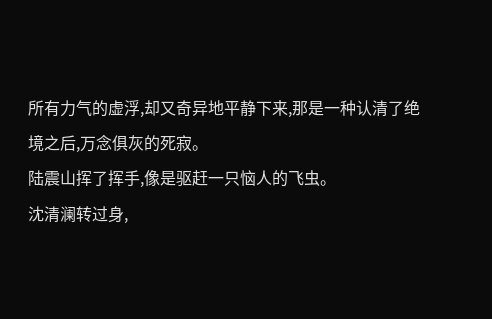所有力气的虚浮,却又奇异地平静下来,那是一种认清了绝境之后,万念俱灰的死寂。
陆震山挥了挥手,像是驱赶一只恼人的飞虫。
沈清澜转过身,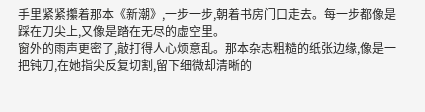手里紧紧攥着那本《新潮》,一步一步,朝着书房门口走去。每一步都像是踩在刀尖上,又像是踏在无尽的虚空里。
窗外的雨声更密了,敲打得人心烦意乱。那本杂志粗糙的纸张边缘,像是一把钝刀,在她指尖反复切割,留下细微却清晰的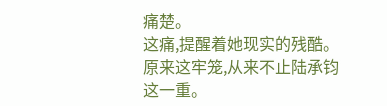痛楚。
这痛,提醒着她现实的残酷。
原来这牢笼,从来不止陆承钧这一重。